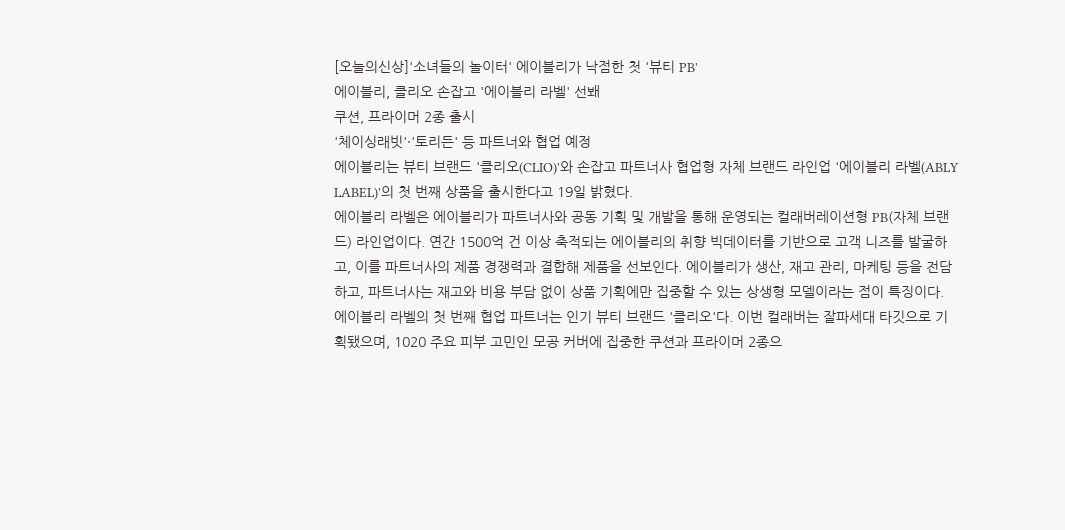[오늘의신상]'소녀들의 놀이터' 에이블리가 낙점한 첫 '뷰티 PB'
에이블리, 클리오 손잡고 '에이블리 라벨' 선봬
쿠션, 프라이머 2종 출시
'체이싱래빗'·'토리든' 등 파트너와 협업 예정
에이블리는 뷰티 브랜드 '클리오(CLIO)'와 손잡고 파트너사 협업형 자체 브랜드 라인업 '에이블리 라벨(ABLY LABEL)'의 첫 번째 상품을 출시한다고 19일 밝혔다.
에이블리 라벨은 에이블리가 파트너사와 공동 기획 및 개발을 통해 운영되는 컬래버레이션형 PB(자체 브랜드) 라인업이다. 연간 1500억 건 이상 축적되는 에이블리의 취향 빅데이터를 기반으로 고객 니즈를 발굴하고, 이를 파트너사의 제품 경쟁력과 결합해 제품을 선보인다. 에이블리가 생산, 재고 관리, 마케팅 등을 전담하고, 파트너사는 재고와 비용 부담 없이 상품 기획에만 집중할 수 있는 상생형 모델이라는 점이 특징이다.
에이블리 라벨의 첫 번째 협업 파트너는 인기 뷰티 브랜드 '클리오'다. 이번 컬래버는 잘파세대 타깃으로 기획됐으며, 1020 주요 피부 고민인 모공 커버에 집중한 쿠션과 프라이머 2종으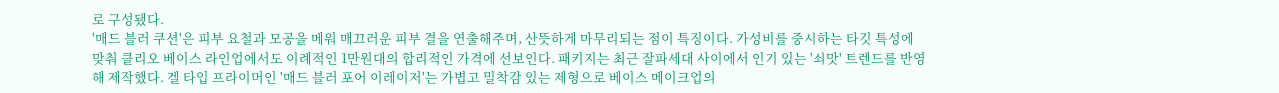로 구성됐다.
'매드 블러 쿠션'은 피부 요철과 모공을 메워 매끄러운 피부 결을 연출해주며, 산뜻하게 마무리되는 점이 특징이다. 가성비를 중시하는 타깃 특성에 맞춰 클리오 베이스 라인업에서도 이례적인 1만원대의 합리적인 가격에 선보인다. 패키지는 최근 잘파세대 사이에서 인기 있는 '쇠맛' 트렌드를 반영해 제작했다. 겔 타입 프라이머인 '매드 블러 포어 이레이저'는 가볍고 밀착감 있는 제형으로 베이스 메이크업의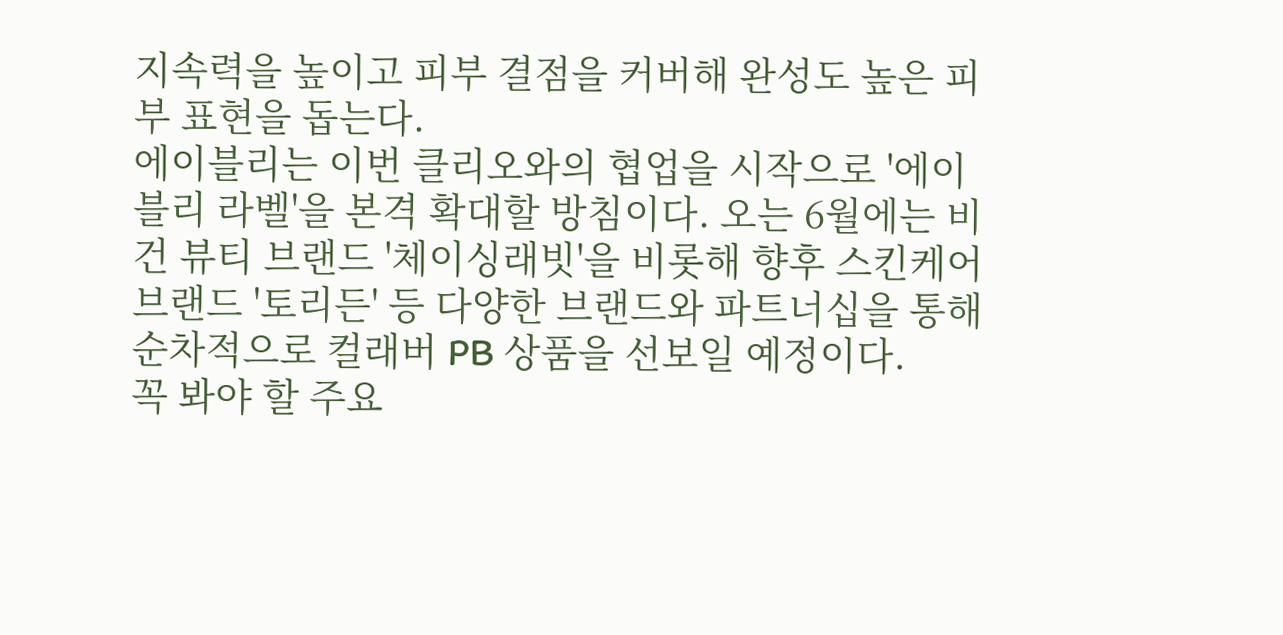지속력을 높이고 피부 결점을 커버해 완성도 높은 피부 표현을 돕는다.
에이블리는 이번 클리오와의 협업을 시작으로 '에이블리 라벨'을 본격 확대할 방침이다. 오는 6월에는 비건 뷰티 브랜드 '체이싱래빗'을 비롯해 향후 스킨케어 브랜드 '토리든' 등 다양한 브랜드와 파트너십을 통해 순차적으로 컬래버 PB 상품을 선보일 예정이다.
꼭 봐야 할 주요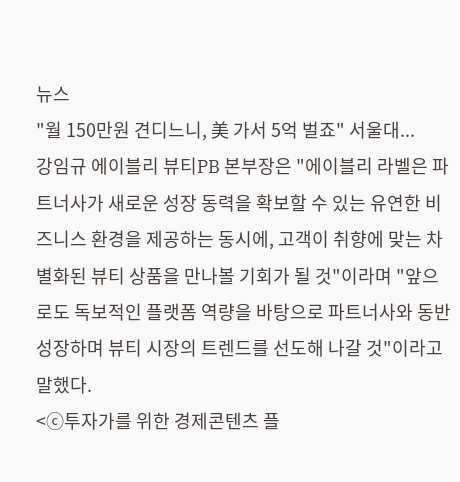뉴스
"월 150만원 견디느니, 美 가서 5억 벌죠" 서울대...
강임규 에이블리 뷰티PB 본부장은 "에이블리 라벨은 파트너사가 새로운 성장 동력을 확보할 수 있는 유연한 비즈니스 환경을 제공하는 동시에, 고객이 취향에 맞는 차별화된 뷰티 상품을 만나볼 기회가 될 것"이라며 "앞으로도 독보적인 플랫폼 역량을 바탕으로 파트너사와 동반 성장하며 뷰티 시장의 트렌드를 선도해 나갈 것"이라고 말했다.
<ⓒ투자가를 위한 경제콘텐츠 플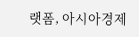랫폼, 아시아경제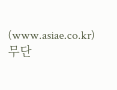(www.asiae.co.kr) 무단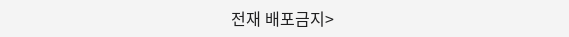전재 배포금지>